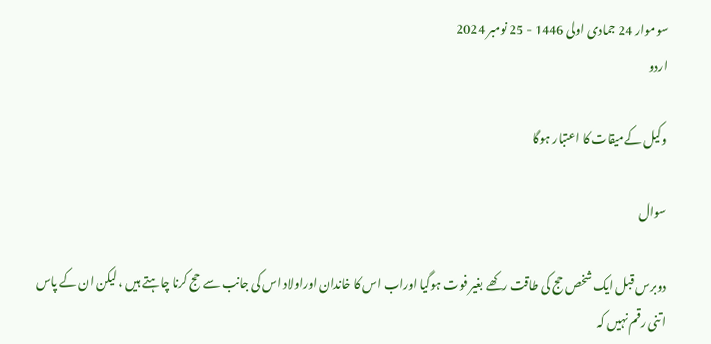سوموار 24 جمادی اولی 1446 - 25 نومبر 2024
اردو

وکیل کےمیقات کا اعتبار ہوگا

سوال

دوبرس قبل ایک شخص حج کی طاقت رکھے بغیر فوت ہوگیا اوراب اس کا خاندان اوراولاد اس کی جانب سے حج کرنا چاہتے ہیں ، لیکن ان کے پاس اتنی رقم نہيں کہ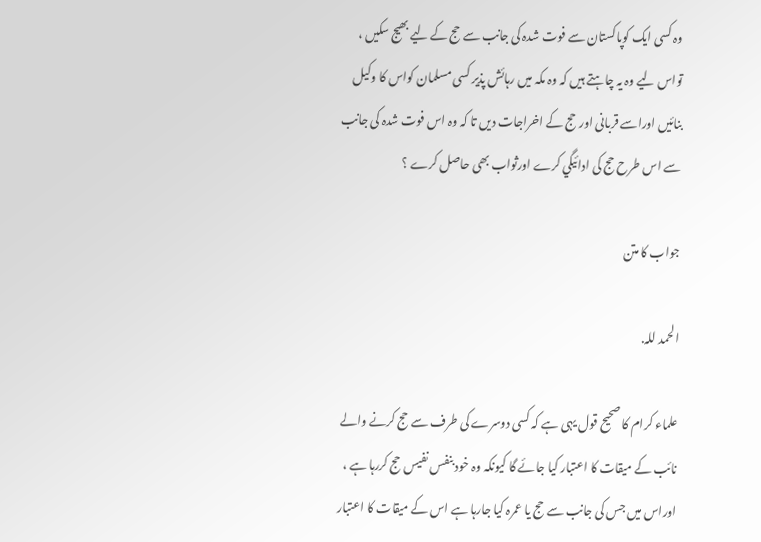وہ کسی ایک کوپاکستان سے فوت شدہ کی جانب سے حج کے لیے بھیج سکیں ، تواس لیے وہ یہ چاہتے ہیں کہ وہ مکہ میں رہائش پذیر کسی مسلمان کواس کا وکیل بنائيں اوراسے قربانی اورحج کے اخراجات دیں تا کہ وہ اس فوت شدہ کی جانب سے اس طرح حج کی ادائيگي کرے اورثواب بھی حاصل کرے ؟

جواب کا متن

الحمد للہ.

علماء کرام کا صحیح قول یہی ہے کہ کسی دوسرے کی طرف سے حج کرنے والے نائب کے میقات کا اعتبار کیا جائے گا کیونکہ وہ خود بنفس نفیس حج کررہا ہے ، اوراس میں جس کی جانب سے حج یا عمرہ کیا جارہا ہے اس کے میقات کا اعتبار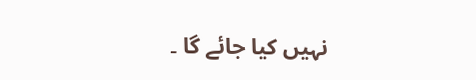نہيں کیا جائے گا ۔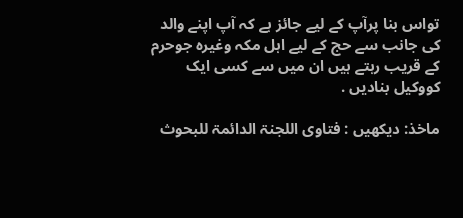تواس بنا پرآپ کے لیے جائز ہے کہ آپ اپنے والد کی جانب سے حج کے لیے اہل مکہ وغیرہ جوحرم کے قریب رہتے ہیں ان میں سے کسی ایک کووکیل بنادیں .

ماخذ: دیکھیں : فتاوی اللجنۃ الدائمۃ للبحوث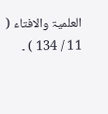العلمیۃ والافتاء ( 11 / 134 ) ۔